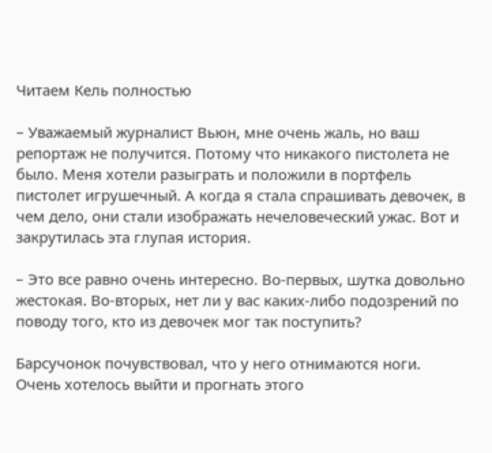Читаем Кель полностью

– Уважаемый журналист Вьюн, мне очень жаль, но ваш репортаж не получится. Потому что никакого пистолета не было. Меня хотели разыграть и положили в портфель пистолет игрушечный. А когда я стала спрашивать девочек, в чем дело, они стали изображать нечеловеческий ужас. Вот и закрутилась эта глупая история.

– Это все равно очень интересно. Во-первых, шутка довольно жестокая. Во-вторых, нет ли у вас каких-либо подозрений по поводу того, кто из девочек мог так поступить?

Барсучонок почувствовал, что у него отнимаются ноги. Очень хотелось выйти и прогнать этого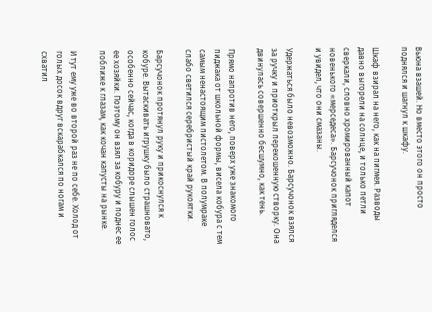Вьюна взашей. Но вместо этого он просто поднялся и шагнул к шкафу.

Шкаф взирал на него, как на пигмея. Разводы давно выгорели на солнце, и только петли сверкали, словно хромированный капот новенького «мерседеса». Барсучонок пригляделся и увидел, что они смазаны.

Удержаться было невозможно. Барсучонок взялся за ручку и приоткрыл перекошенную створку. Она двинулась совершенно бесшумно, как тень.

Прямо напротив него, поверх уже знакомого пиджака от школьной формы, висела кобура с тем самым ненастоящим пистолетом. В полумраке слабо светился серебристый край рукоятки.

Барсучонок протянул руку и прикоснулся к кобуре. Вытаскивать игрушку было страшновато, особенно сейчас, когда в коридоре слышен голос ее хозяйки. Поэтому он взял за кобуру и поднес ее поближе к глазам, как кочан капусты на рынке.

И тут ему уже во второй раз не по себе. Холод от голых досок вдруг вскарабкался по ногам и схватил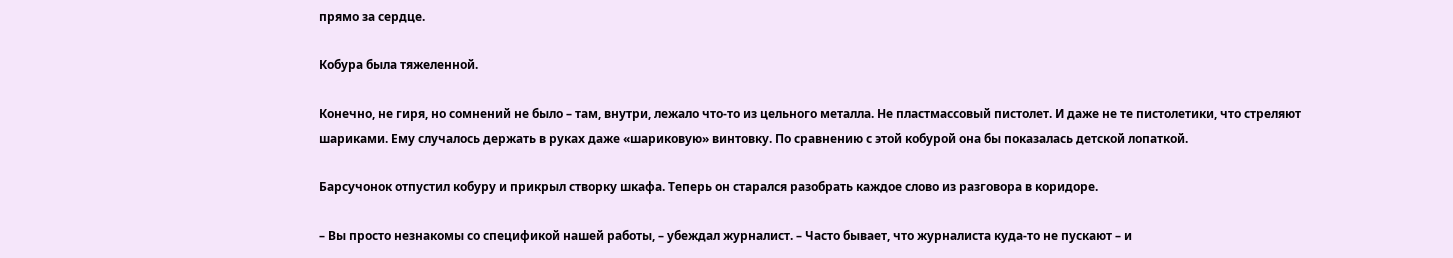прямо за сердце.

Кобура была тяжеленной.

Конечно, не гиря, но сомнений не было – там, внутри, лежало что-то из цельного металла. Не пластмассовый пистолет. И даже не те пистолетики, что стреляют шариками. Ему случалось держать в руках даже «шариковую» винтовку. По сравнению с этой кобурой она бы показалась детской лопаткой.

Барсучонок отпустил кобуру и прикрыл створку шкафа. Теперь он старался разобрать каждое слово из разговора в коридоре.

– Вы просто незнакомы со спецификой нашей работы, – убеждал журналист. – Часто бывает, что журналиста куда-то не пускают – и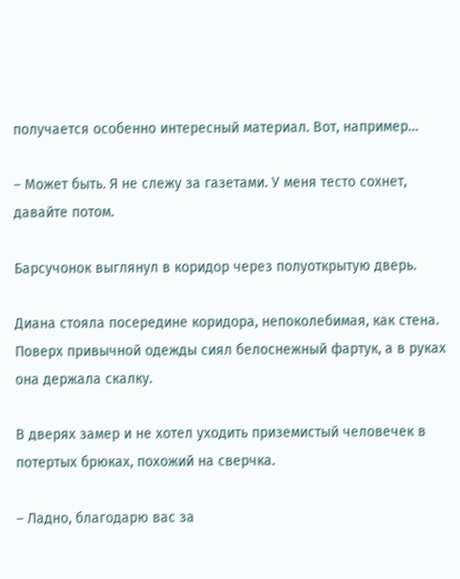получается особенно интересный материал. Вот, например…

– Может быть. Я не слежу за газетами. У меня тесто сохнет, давайте потом.

Барсучонок выглянул в коридор через полуоткрытую дверь.

Диана стояла посередине коридора, непоколебимая, как стена. Поверх привычной одежды сиял белоснежный фартук, а в руках она держала скалку.

В дверях замер и не хотел уходить приземистый человечек в потертых брюках, похожий на сверчка.

– Ладно, благодарю вас за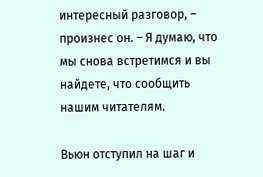интересный разговор, – произнес он. – Я думаю, что мы снова встретимся и вы найдете, что сообщить нашим читателям.

Вьюн отступил на шаг и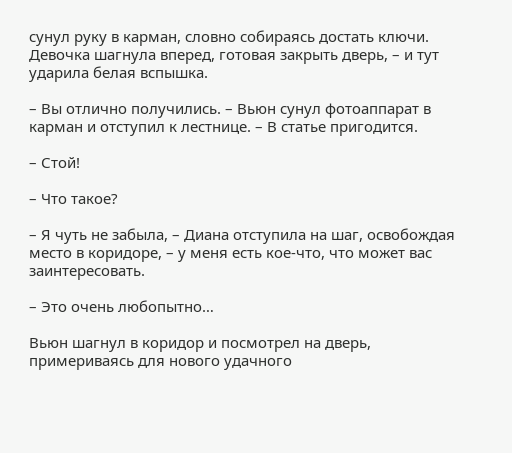сунул руку в карман, словно собираясь достать ключи. Девочка шагнула вперед, готовая закрыть дверь, – и тут ударила белая вспышка.

– Вы отлично получились. – Вьюн сунул фотоаппарат в карман и отступил к лестнице. – В статье пригодится.

– Стой!

– Что такое?

– Я чуть не забыла, – Диана отступила на шаг, освобождая место в коридоре, – у меня есть кое-что, что может вас заинтересовать.

– Это очень любопытно…

Вьюн шагнул в коридор и посмотрел на дверь, примериваясь для нового удачного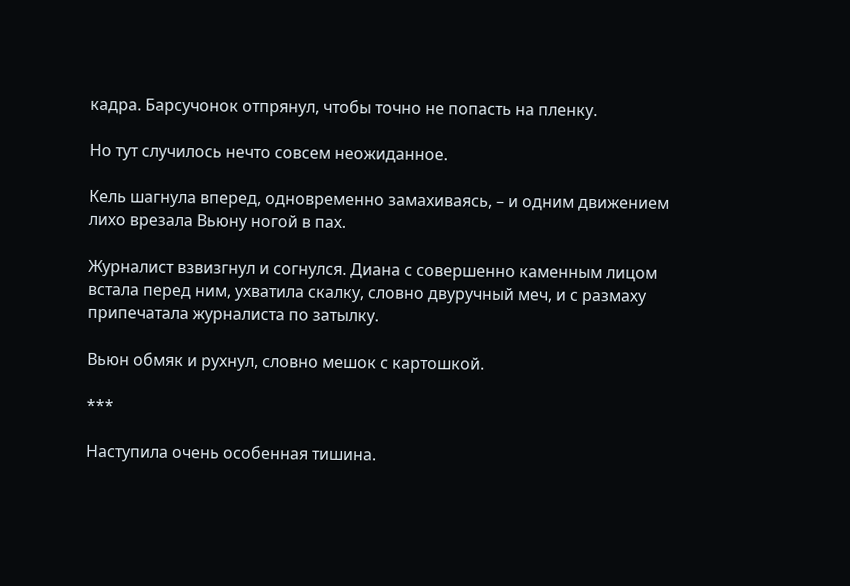кадра. Барсучонок отпрянул, чтобы точно не попасть на пленку.

Но тут случилось нечто совсем неожиданное.

Кель шагнула вперед, одновременно замахиваясь, – и одним движением лихо врезала Вьюну ногой в пах.

Журналист взвизгнул и согнулся. Диана с совершенно каменным лицом встала перед ним, ухватила скалку, словно двуручный меч, и с размаху припечатала журналиста по затылку.

Вьюн обмяк и рухнул, словно мешок с картошкой.

***

Наступила очень особенная тишина.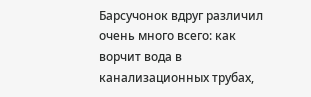Барсучонок вдруг различил очень много всего: как ворчит вода в канализационных трубах,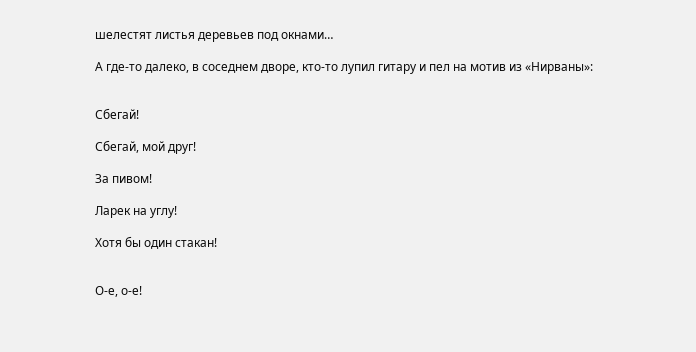шелестят листья деревьев под окнами…

А где-то далеко, в соседнем дворе, кто-то лупил гитару и пел на мотив из «Нирваны»:


Сбегай!

Сбегай, мой друг!

За пивом!

Ларек на углу!

Хотя бы один стакан!


О-е, о-е!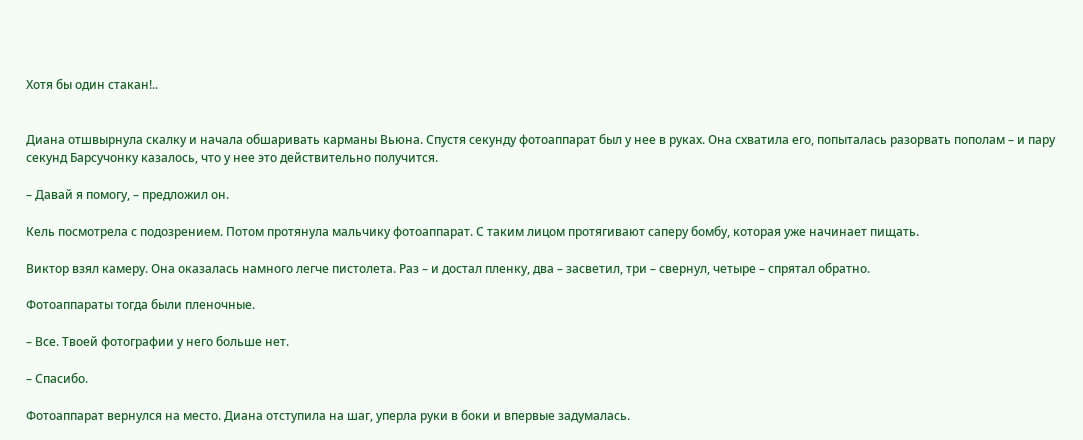Хотя бы один стакан!..


Диана отшвырнула скалку и начала обшаривать карманы Вьюна. Спустя секунду фотоаппарат был у нее в руках. Она схватила его, попыталась разорвать пополам – и пару секунд Барсучонку казалось, что у нее это действительно получится.

– Давай я помогу, – предложил он.

Кель посмотрела с подозрением. Потом протянула мальчику фотоаппарат. С таким лицом протягивают саперу бомбу, которая уже начинает пищать.

Виктор взял камеру. Она оказалась намного легче пистолета. Раз – и достал пленку, два – засветил, три – свернул, четыре – спрятал обратно.

Фотоаппараты тогда были пленочные.

– Все. Твоей фотографии у него больше нет.

– Спасибо.

Фотоаппарат вернулся на место. Диана отступила на шаг, уперла руки в боки и впервые задумалась.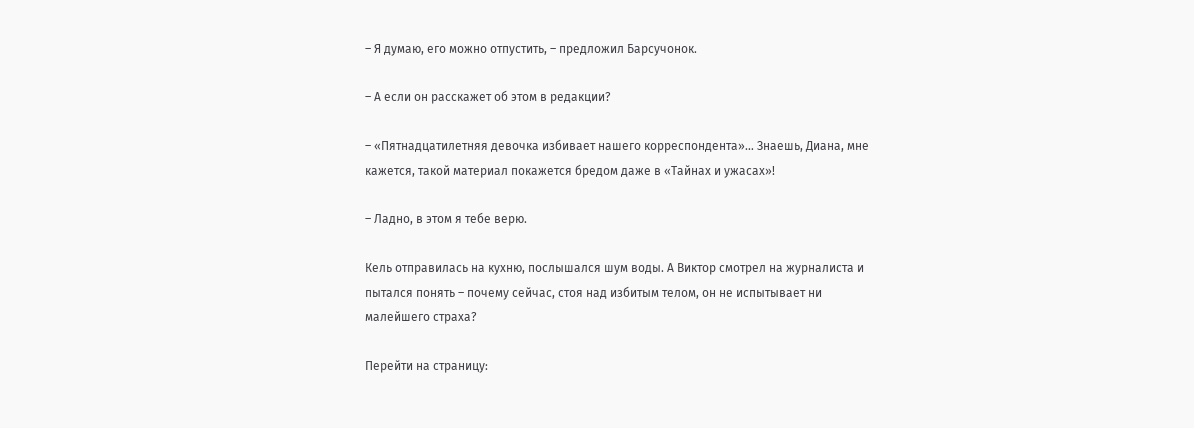– Я думаю, его можно отпустить, – предложил Барсучонок.

– А если он расскажет об этом в редакции?

– «Пятнадцатилетняя девочка избивает нашего корреспондента»… Знаешь, Диана, мне кажется, такой материал покажется бредом даже в «Тайнах и ужасах»!

– Ладно, в этом я тебе верю.

Кель отправилась на кухню, послышался шум воды. А Виктор смотрел на журналиста и пытался понять – почему сейчас, стоя над избитым телом, он не испытывает ни малейшего страха?

Перейти на страницу: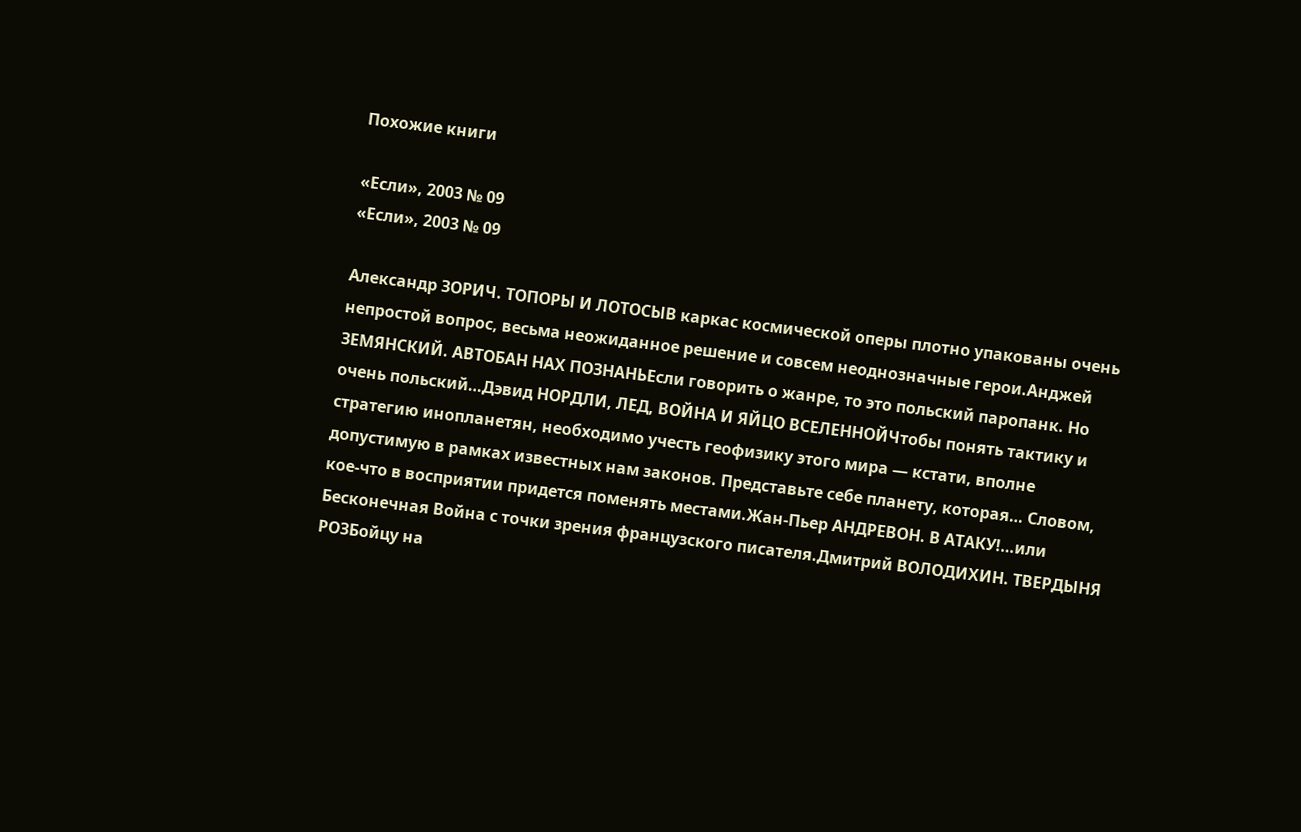Похожие книги

«Если», 2003 № 09
«Если», 2003 № 09

Александр ЗОРИЧ. ТОПОРЫ И ЛОТОСЫВ каркас космической оперы плотно упакованы очень непростой вопрос, весьма неожиданное решение и совсем неоднозначные герои.Анджей ЗЕМЯНСКИЙ. АВТОБАН НАХ ПОЗНАНЬЕсли говорить о жанре, то это польский паропанк. Но очень польский…Дэвид НОРДЛИ, ЛЕД, ВОЙНА И ЯЙЦО ВСЕЛЕННОЙЧтобы понять тактику и стратегию инопланетян, необходимо учесть геофизику этого мира — кстати, вполне допустимую в рамках известных нам законов. Представьте себе планету, которая… Словом, кое-что в восприятии придется поменять местами.Жан-Пьер АНДРЕВОН. В АТАКУ!…или Бесконечная Война с точки зрения французского писателя.Дмитрий ВОЛОДИХИН. ТВЕРДЫНЯ РОЗБойцу на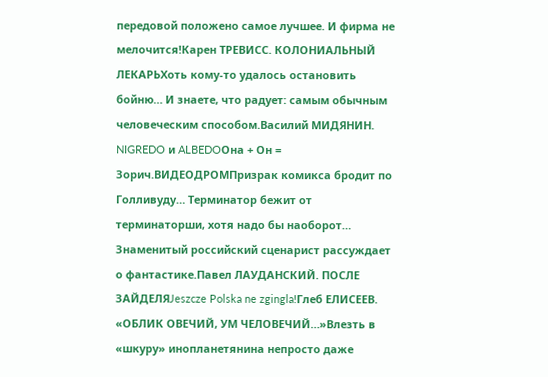передовой положено самое лучшее. И фирма не мелочится!Карен ТРЕВИСС. КОЛОНИАЛЬНЫЙ ЛЕКАРЬХоть кому-то удалось остановить бойню… И знаете, что радует: самым обычным человеческим способом.Василий МИДЯНИН. NIGREDO и ALBEDOОна + Он = Зорич.ВИДЕОДРОМПризрак комикса бродит по Голливуду… Терминатор бежит от терминаторши, хотя надо бы наоборот… Знаменитый российский сценарист рассуждает о фантастике.Павел ЛАУДАНСКИЙ. ПОСЛЕ ЗАЙДЕЛЯJeszcze Polska ne zgingla!Глеб ЕЛИСЕЕВ. «ОБЛИК ОВЕЧИЙ, УМ ЧЕЛОВЕЧИЙ…»Влезть в «шкуру» инопланетянина непросто даже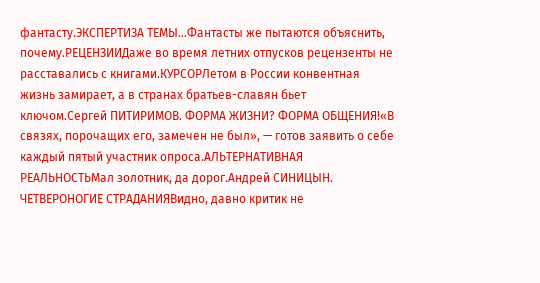фантасту.ЭКСПЕРТИЗА ТЕМЫ…Фантасты же пытаются объяснить, почему.РЕЦЕНЗИИДаже во время летних отпусков рецензенты не расставались с книгами.КУРСОРЛетом в России конвентная жизнь замирает, а в странах братьев-славян бьет ключом.Сергей ПИТИРИМОВ. ФОРМА ЖИЗНИ? ФОРМА ОБЩЕНИЯ!«В связях, порочащих его, замечен не был», — готов заявить о себе каждый пятый участник опроса.АЛЬТЕРНАТИВНАЯ РЕАЛЬНОСТЬМал золотник, да дорог.Андрей СИНИЦЫН. ЧЕТВЕРОНОГИЕ СТРАДАНИЯВидно, давно критик не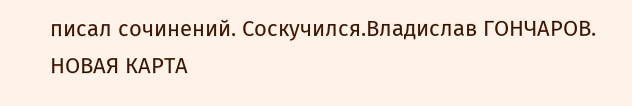писал сочинений. Соскучился.Владислав ГОНЧАРОВ. НОВАЯ КАРТА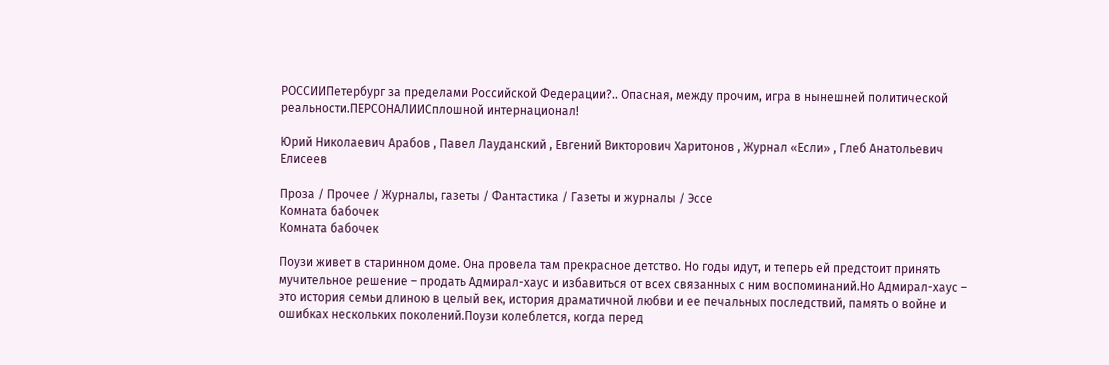РОССИИПетербург за пределами Российской Федерации?.. Опасная, между прочим, игра в нынешней политической реальности.ПЕРСОНАЛИИСплошной интернационал!

Юрий Николаевич Арабов , Павел Лауданский , Евгений Викторович Харитонов , Журнал «Если» , Глеб Анатольевич Елисеев

Проза / Прочее / Журналы, газеты / Фантастика / Газеты и журналы / Эссе
Комната бабочек
Комната бабочек

Поузи живет в старинном доме. Она провела там прекрасное детство. Но годы идут, и теперь ей предстоит принять мучительное решение – продать Адмирал-хаус и избавиться от всех связанных с ним воспоминаний.Но Адмирал-хаус – это история семьи длиною в целый век, история драматичной любви и ее печальных последствий, память о войне и ошибках нескольких поколений.Поузи колеблется, когда перед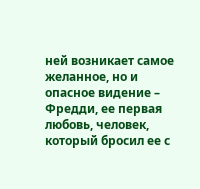ней возникает самое желанное, но и опасное видение – Фредди, ее первая любовь, человек, который бросил ее с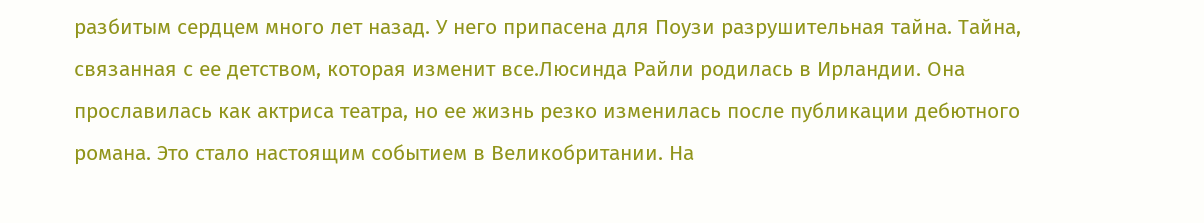разбитым сердцем много лет назад. У него припасена для Поузи разрушительная тайна. Тайна, связанная с ее детством, которая изменит все.Люсинда Райли родилась в Ирландии. Она прославилась как актриса театра, но ее жизнь резко изменилась после публикации дебютного романа. Это стало настоящим событием в Великобритании. На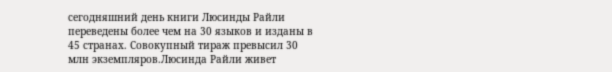сегодняшний день книги Люсинды Райли переведены более чем на 30 языков и изданы в 45 странах. Совокупный тираж превысил 30 млн экземпляров.Люсинда Райли живет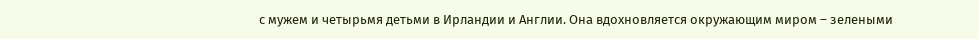с мужем и четырьмя детьми в Ирландии и Англии. Она вдохновляется окружающим миром – зелеными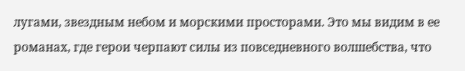лугами, звездным небом и морскими просторами. Это мы видим в ее романах, где герои черпают силы из повседневного волшебства, что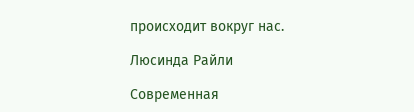происходит вокруг нас.

Люсинда Райли

Современная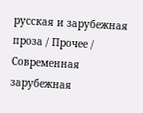русская и зарубежная проза / Прочее / Современная зарубежная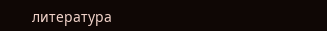литература